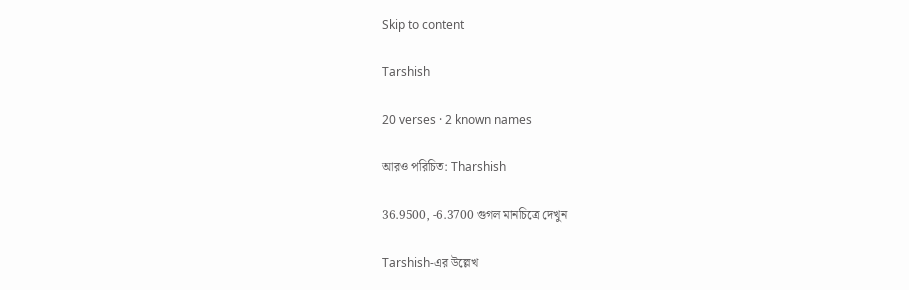Skip to content

Tarshish

20 verses · 2 known names

আরও পরিচিত: Tharshish

36.9500, -6.3700 গুগল মানচিত্রে দেখুন

Tarshish-এর উল্লেখ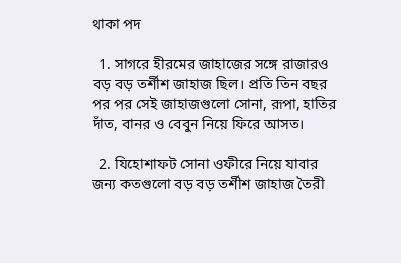থাকা পদ

  1. সাগরে হীরমের জাহাজের সঙ্গে রাজারও বড় বড় তর্শীশ জাহাজ ছিল। প্রতি তিন বছর পর পর সেই জাহাজগুলো সোনা, রূপা, হাতির দাঁত, বানর ও বেবুন নিয়ে ফিরে আসত।

  2. যিহোশাফট সোনা ওফীরে নিয়ে যাবার জন্য কতগুলো বড় বড় তর্শীশ জাহাজ তৈরী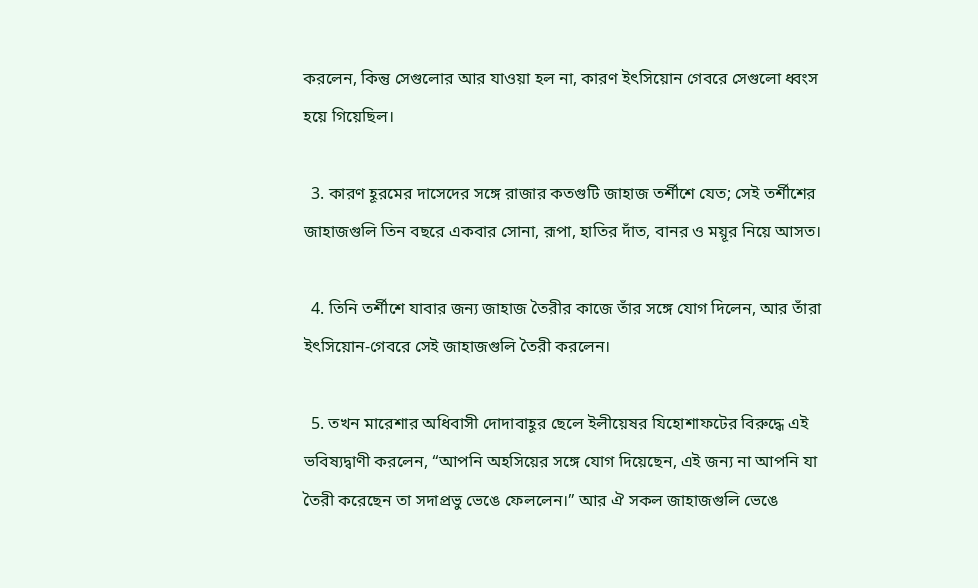করলেন, কিন্তু সেগুলোর আর যাওয়া হল না, কারণ ইৎসিয়োন গেবরে সেগুলো ধ্বংস হয়ে গিয়েছিল।

  3. কারণ হূরমের দাসেদের সঙ্গে রাজার কতগুটি জাহাজ তর্শীশে যেত; সেই তর্শীশের জাহাজগুলি তিন বছরে একবার সোনা, রূপা, হাতির দাঁত, বানর ও ময়ূর নিয়ে আসত।

  4. তিনি তর্শীশে যাবার জন্য জাহাজ তৈরীর কাজে তাঁর সঙ্গে যোগ দিলেন, আর তাঁরা ইৎসিয়োন-গেবরে সেই জাহাজগুলি তৈরী করলেন।

  5. তখন মারেশার অধিবাসী দোদাবাহূর ছেলে ইলীয়েষর যিহোশাফটের বিরুদ্ধে এই ভবিষ্যদ্বাণী করলেন, “আপনি অহসিয়ের সঙ্গে যোগ দিয়েছেন, এই জন্য না আপনি যা তৈরী করেছেন তা সদাপ্রভু ভেঙে ফেললেন।” আর ঐ সকল জাহাজগুলি ভেঙে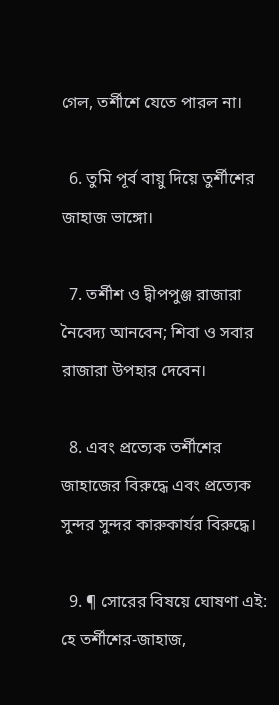গেল, তর্শীশে যেতে পারল না।

  6. তুমি পূর্ব বায়ু দিয়ে তুর্শীশের জাহাজ ভাঙ্গো।

  7. তর্শীশ ও দ্বীপপুঞ্জ রাজারা নৈবেদ্য আনবেন; শিবা ও সবার রাজারা উপহার দেবেন।

  8. এবং প্রত্যেক তর্শীশের জাহাজের বিরুদ্ধে এবং প্রত্যেক সুন্দর সুন্দর কারুকার্যর বিরুদ্ধে।

  9. ¶ সোরের বিষয়ে ঘোষণা এই: হে তর্শীশের-জাহাজ,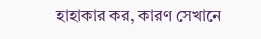হাহাকার কর, কারণ সেখানে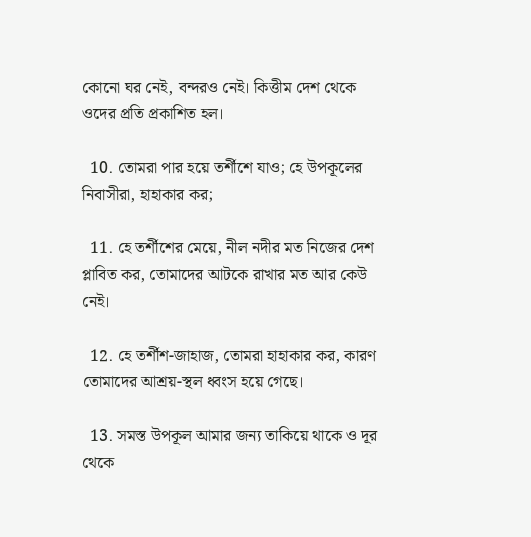কোনো ঘর নেই, বন্দরও নেই। কিত্তীম দেশ থেকে ওদের প্রতি প্রকাশিত হল।

  10. তোমরা পার হয়ে তর্শীশে যাও; হে উপকূলের নিবাসীরা, হাহাকার কর;

  11. হে তর্শীশের মেয়ে, নীল নদীর মত নিজের দেশ প্লাবিত কর, তোমাদের আটকে রাখার মত আর কেউ নেই।

  12. হে তর্শীশ-জাহাজ, তোমরা হাহাকার কর, কারণ তোমাদের আশ্রয়-স্থল ধ্বংস হয়ে গেছে।

  13. সমস্ত উপকূল আমার জন্য তাকিয়ে থাকে ও দূর থেকে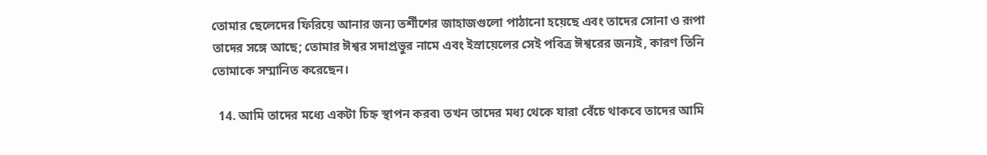তোমার ছেলেদের ফিরিয়ে আনার জন্য তর্শীশের জাহাজগুলো পাঠানো হয়েছে এবং তাদের সোনা ও রূপা তাদের সঙ্গে আছে; তোমার ঈশ্বর সদাপ্রভুর নামে এবং ইস্রায়েলের সেই পবিত্র ঈশ্বরের জন্যই, কারণ তিনি তোমাকে সম্মানিত করেছেন।

  14. আমি তাদের মধ্যে একটা চিহ্ন স্থাপন করব৷ তখন তাদের মধ্য থেকে যারা বেঁচে থাকবে তাদের আমি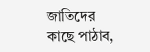জাতিদের কাছে পাঠাব,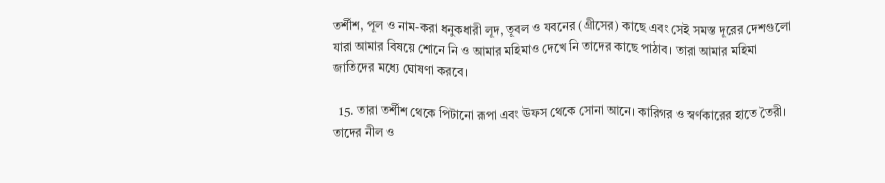তর্শীশ, পূল ও নাম-করা ধনুকধারী লূদ, তূবল ও যবনের (গ্রীসের) কাছে এবং সেই সমস্ত দূরের দেশগুলো যারা আমার বিষয়ে শোনে নি ও আমার মহিমাও দেখে নি তাদের কাছে পাঠাব। তারা আমার মহিমা জাতিদের মধ্যে ঘোষণা করবে।

  15. তারা তর্শীশ থেকে পিটানো রূপা এবং ঊফস থেকে সোনা আনে। কারিগর ও স্বর্ণকারের হাতে তৈরী। তাদের নীল ও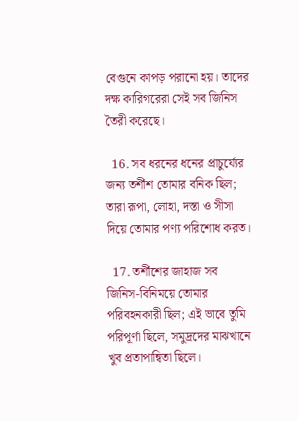বেগুনে কাপড় পরানো হয়। তাদের দক্ষ কারিগরেরা সেই সব জিনিস তৈরী করেছে।

  16. সব ধরনের ধনের প্রাচুর্য্যের জন্য তর্শীশ তোমার বনিক ছিল; তারা রূপা, লোহা, দস্তা ও সীসা দিয়ে তোমার পণ্য পরিশোধ করত।

  17. তর্শীশের জাহাজ সব জিনিস-বিনিময়ে তোমার পরিবহনকারী ছিল; এই ভাবে তুমি পরিপূর্ণা ছিলে, সমুদ্রদের মাঝখানে খুব প্রতাপান্বিতা ছিলে।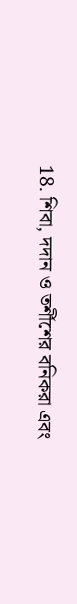18. শিবা, দদান ও তর্শীশের বনিকরা এবং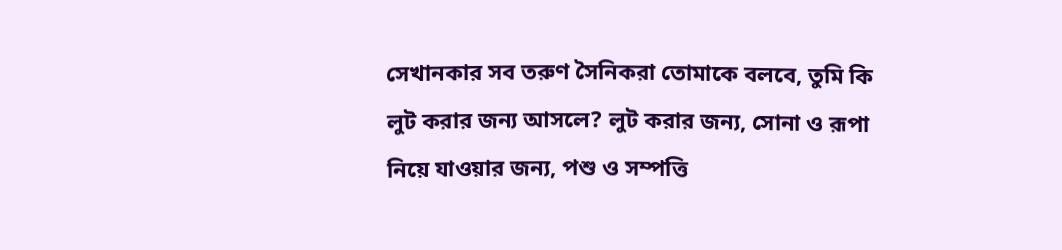সেখানকার সব তরুণ সৈনিকরা তোমাকে বলবে, তুমি কি লুট করার জন্য আসলে? লুট করার জন্য, সোনা ও রূপা নিয়ে যাওয়ার জন্য, পশু ও সম্পত্তি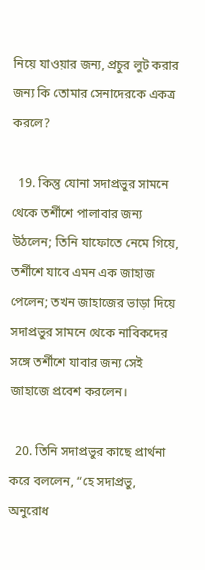নিয়ে যাওয়ার জন্য, প্রচুর লুট করার জন্য কি তোমার সেনাদেরকে একত্র করলে?

  19. কিন্তু যোনা সদাপ্রভুর সামনে থেকে তর্শীশে পালাবার জন্য উঠলেন; তিনি যাফোতে নেমে গিয়ে, তর্শীশে যাবে এমন এক জাহাজ পেলেন; তখন জাহাজের ভাড়া দিয়ে সদাপ্রভুর সামনে থেকে নাবিকদের সঙ্গে তর্শীশে যাবার জন্য সেই জাহাজে প্রবেশ করলেন।

  20. তিনি সদাপ্রভুর কাছে প্রার্থনা করে বললেন, “হে সদাপ্রভু, অনুরোধ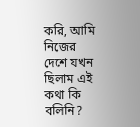করি, আমি নিজের দেশে যখন ছিলাম এই কথা কি বলিনি?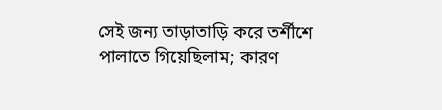সেই জন্য তাড়াতাড়ি করে তর্শীশে পালাতে গিয়েছিলাম; কারণ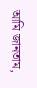আমি জানতাম,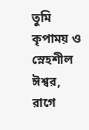তুমি কৃপাময় ও স্নেহশীল ঈশ্বর, রাগে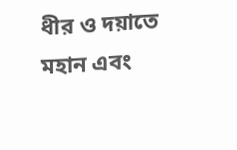ধীর ও দয়াতে মহান এবং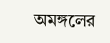অমঙ্গলের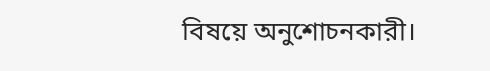বিষয়ে অনুশোচনকারী।